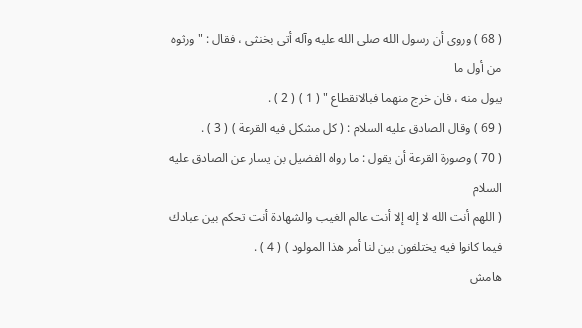( 68 ) وروى أن رسول الله صلى الله عليه وآله أتى بخنثى ، فقال : " ورثوه من أول ما
يبول منه ، فان خرج منهما فبالانقطاع " ( 1 ) ( 2 ) .
( 69 ) وقال الصادق عليه السلام : ( كل مشكل فيه القرعة ) ( 3 ) .
( 70 ) وصورة القرعة أن يقول : ما رواه الفضيل بن يسار عن الصادق عليه السلام
( اللهم أنت الله لا إله إلا أنت عالم الغيب والشهادة أنت تحكم بين عبادك
فيما كانوا فيه يختلفون بين لنا أمر هذا المولود ) ( 4 ) .
هامش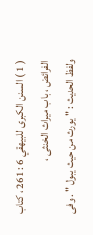( 1 ) السنن الكبرى للبيهقي 6 : 261 ، كتاب الفرائض ، باب ميراث الخنثى ،
ولفظ الحديث : " يورث من حيث يبول " . وفى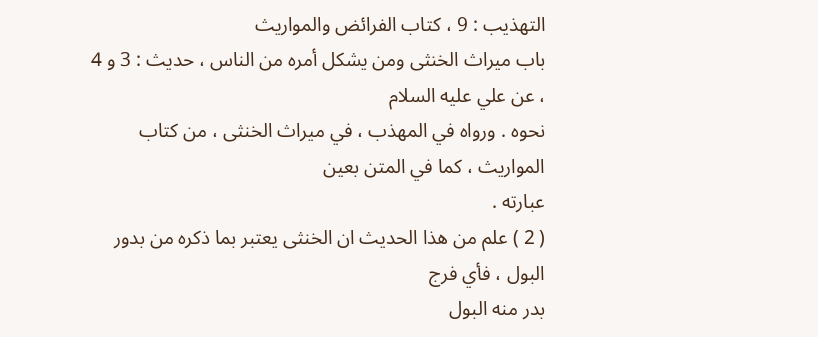التهذيب : 9 ، كتاب الفرائض والمواريث
باب ميراث الخنثى ومن يشكل أمره من الناس ، حديث : 3 و 4 ، عن علي عليه السلام
نحوه . ورواه في المهذب ، في ميراث الخنثى ، من كتاب المواريث ، كما في المتن بعين
عبارته .
( 2 ) علم من هذا الحديث ان الخنثى يعتبر بما ذكره من بدور البول ، فأي فرج
بدر منه البول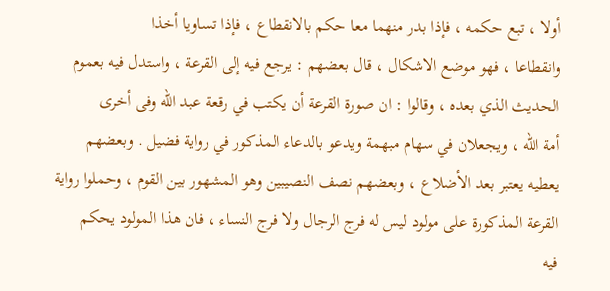أولا ، تبع حكمه ، فإذا بدر منهما معا حكم بالانقطاع ، فإذا تساويا أخذا
وانقطاعا ، فهو موضع الاشكال ، قال بعضهم : يرجع فيه إلى القرعة ، واستدل فيه بعموم
الحديث الذي بعده ، وقالوا : ان صورة القرعة أن يكتب في رقعة عبد الله وفى أخرى
أمة الله ، ويجعلان في سهام مبهمة ويدعو بالدعاء المذكور في رواية فضيل . وبعضهم
يعطيه يعتبر بعد الأضلاع ، وبعضهم نصف النصيبين وهو المشهور بين القوم ، وحملوا رواية
القرعة المذكورة على مولود ليس له فرج الرجال ولا فرج النساء ، فان هذا المولود يحكم
فيه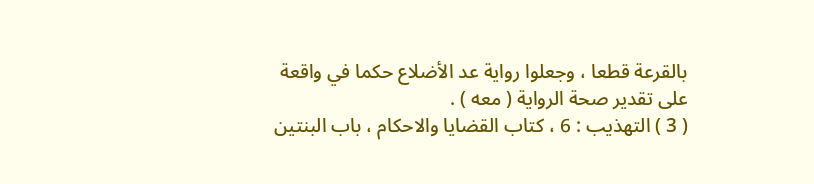بالقرعة قطعا ، وجعلوا رواية عد الأضلاع حكما في واقعة على تقدير صحة الرواية ( معه ) .
( 3 ) التهذيب : 6 ، كتاب القضايا والاحكام ، باب البنتين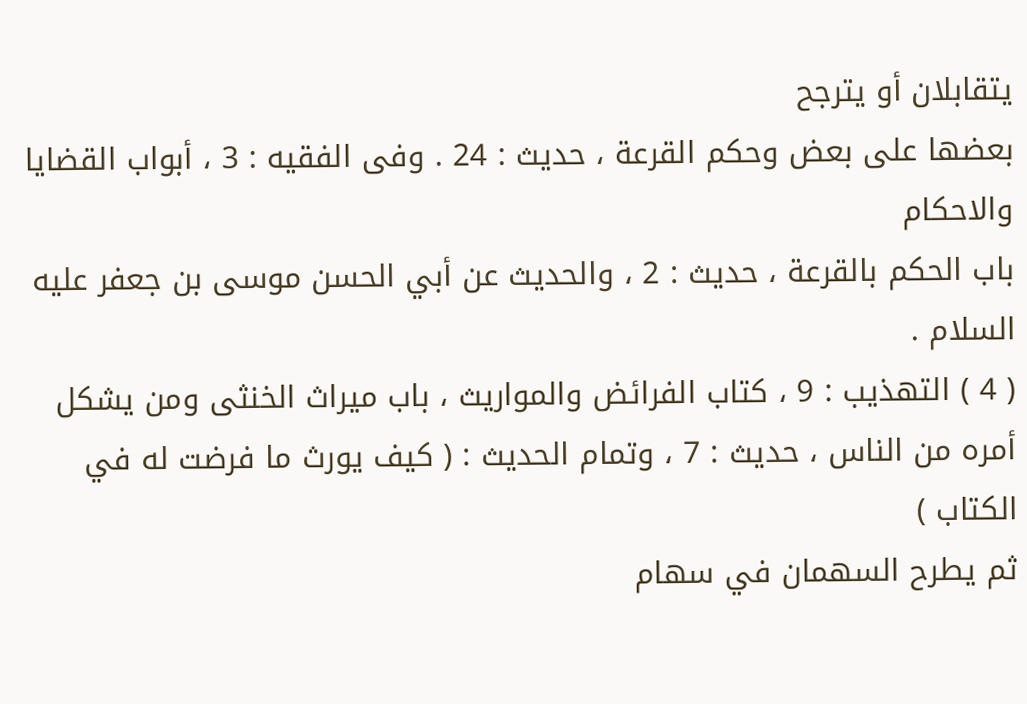يتقابلان أو يترجح
بعضها على بعض وحكم القرعة ، حديث : 24 . وفى الفقيه : 3 ، أبواب القضايا والاحكام
باب الحكم بالقرعة ، حديث : 2 ، والحديث عن أبي الحسن موسى بن جعفر عليه السلام .
( 4 ) التهذيب : 9 ، كتاب الفرائض والمواريث ، باب ميراث الخنثى ومن يشكل
أمره من الناس ، حديث : 7 ، وتمام الحديث : ( كيف يورث ما فرضت له في الكتاب )
ثم يطرح السهمان في سهام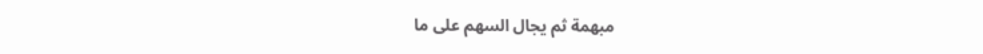مبهمة ثم يجال السهم على ما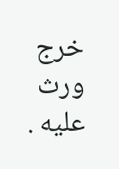خرج ورث عليه .